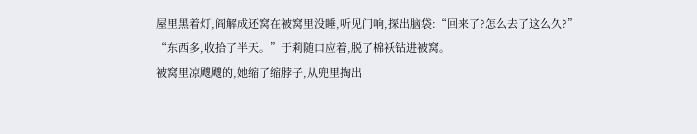屋里黑着灯,阎解成还窝在被窝里没睡,听见门响,探出脑袋:“回来了?怎么去了这么久?”
“东西多,收拾了半天。”于莉随口应着,脱了棉袄钻进被窝。
被窝里凉飕飕的,她缩了缩脖子,从兜里掏出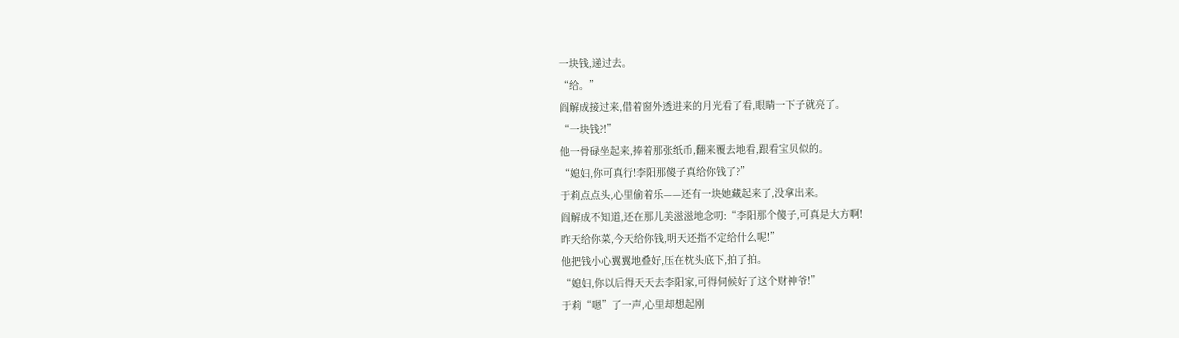一块钱,递过去。
“给。”
阎解成接过来,借着窗外透进来的月光看了看,眼睛一下子就亮了。
“一块钱?!”
他一骨碌坐起来,捧着那张纸币,翻来覆去地看,跟看宝贝似的。
“媳妇,你可真行!李阳那傻子真给你钱了?”
于莉点点头,心里偷着乐——还有一块她藏起来了,没拿出来。
阎解成不知道,还在那儿美滋滋地念叨:“李阳那个傻子,可真是大方啊!
昨天给你菜,今天给你钱,明天还指不定给什么呢!”
他把钱小心翼翼地叠好,压在枕头底下,拍了拍。
“媳妇,你以后得天天去李阳家,可得伺候好了这个财神爷!”
于莉“嗯”了一声,心里却想起刚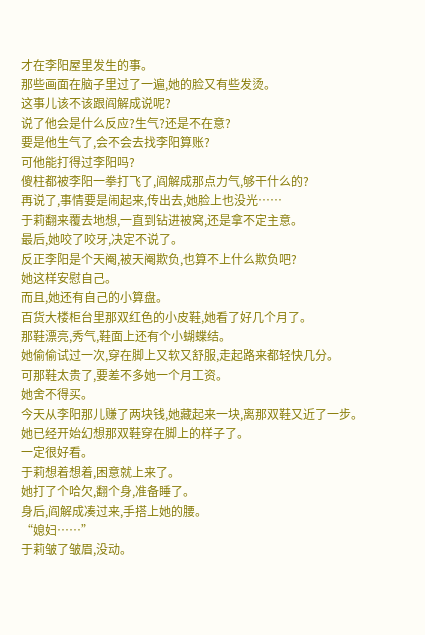才在李阳屋里发生的事。
那些画面在脑子里过了一遍,她的脸又有些发烫。
这事儿该不该跟阎解成说呢?
说了他会是什么反应?生气?还是不在意?
要是他生气了,会不会去找李阳算账?
可他能打得过李阳吗?
傻柱都被李阳一拳打飞了,阎解成那点力气,够干什么的?
再说了,事情要是闹起来,传出去,她脸上也没光……
于莉翻来覆去地想,一直到钻进被窝,还是拿不定主意。
最后,她咬了咬牙,决定不说了。
反正李阳是个天阉,被天阉欺负,也算不上什么欺负吧?
她这样安慰自己。
而且,她还有自己的小算盘。
百货大楼柜台里那双红色的小皮鞋,她看了好几个月了。
那鞋漂亮,秀气,鞋面上还有个小蝴蝶结。
她偷偷试过一次,穿在脚上又软又舒服,走起路来都轻快几分。
可那鞋太贵了,要差不多她一个月工资。
她舍不得买。
今天从李阳那儿赚了两块钱,她藏起来一块,离那双鞋又近了一步。
她已经开始幻想那双鞋穿在脚上的样子了。
一定很好看。
于莉想着想着,困意就上来了。
她打了个哈欠,翻个身,准备睡了。
身后,阎解成凑过来,手搭上她的腰。
“媳妇……”
于莉皱了皱眉,没动。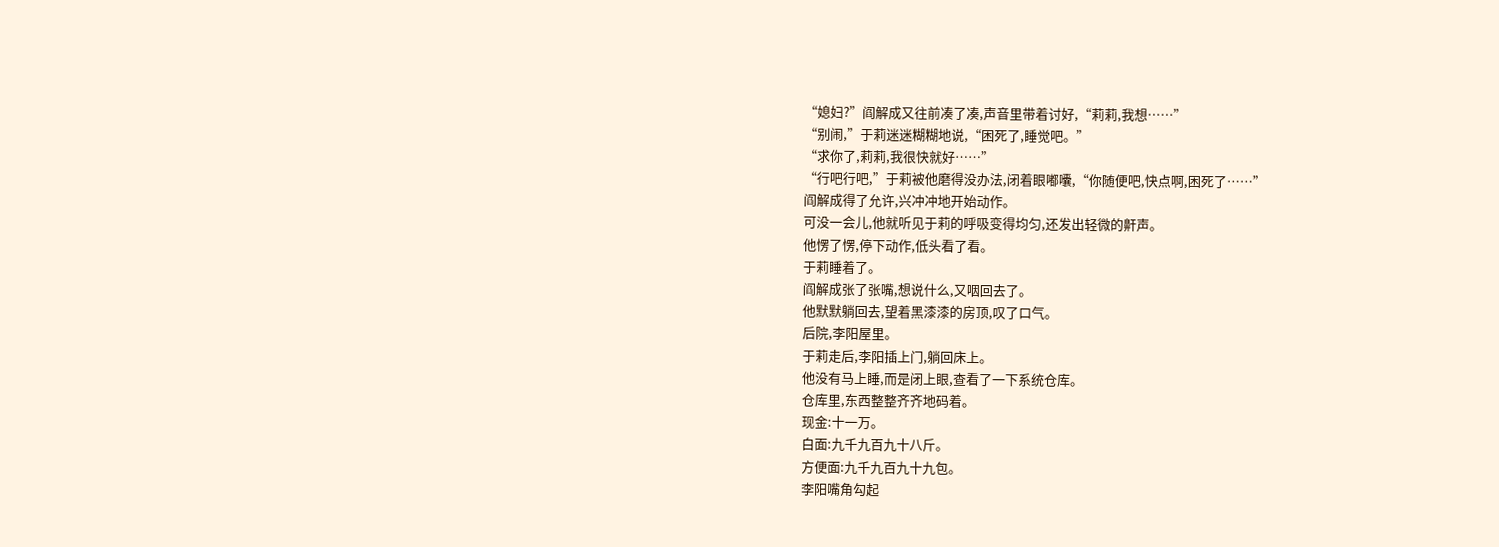“媳妇?”阎解成又往前凑了凑,声音里带着讨好,“莉莉,我想……”
“别闹,”于莉迷迷糊糊地说,“困死了,睡觉吧。”
“求你了,莉莉,我很快就好……”
“行吧行吧,”于莉被他磨得没办法,闭着眼嘟囔,“你随便吧,快点啊,困死了……”
阎解成得了允许,兴冲冲地开始动作。
可没一会儿,他就听见于莉的呼吸变得均匀,还发出轻微的鼾声。
他愣了愣,停下动作,低头看了看。
于莉睡着了。
阎解成张了张嘴,想说什么,又咽回去了。
他默默躺回去,望着黑漆漆的房顶,叹了口气。
后院,李阳屋里。
于莉走后,李阳插上门,躺回床上。
他没有马上睡,而是闭上眼,查看了一下系统仓库。
仓库里,东西整整齐齐地码着。
现金:十一万。
白面:九千九百九十八斤。
方便面:九千九百九十九包。
李阳嘴角勾起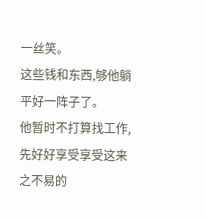一丝笑。
这些钱和东西,够他躺平好一阵子了。
他暂时不打算找工作,先好好享受享受这来之不易的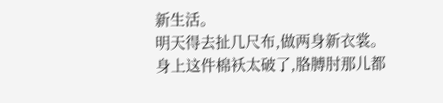新生活。
明天得去扯几尺布,做两身新衣裳。
身上这件棉袄太破了,胳膊肘那儿都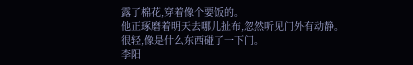露了棉花,穿着像个要饭的。
他正琢磨着明天去哪儿扯布,忽然听见门外有动静。
很轻,像是什么东西碰了一下门。
李阳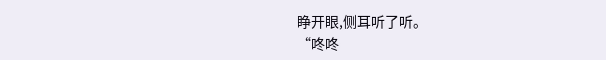睁开眼,侧耳听了听。
“咚咚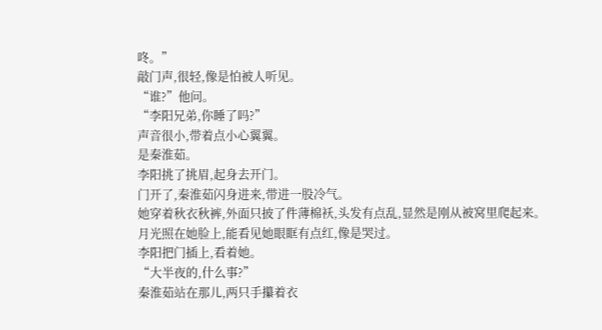咚。”
敲门声,很轻,像是怕被人听见。
“谁?”他问。
“李阳兄弟,你睡了吗?”
声音很小,带着点小心翼翼。
是秦淮茹。
李阳挑了挑眉,起身去开门。
门开了,秦淮茹闪身进来,带进一股冷气。
她穿着秋衣秋裤,外面只披了件薄棉袄,头发有点乱,显然是刚从被窝里爬起来。
月光照在她脸上,能看见她眼眶有点红,像是哭过。
李阳把门插上,看着她。
“大半夜的,什么事?”
秦淮茹站在那儿,两只手攥着衣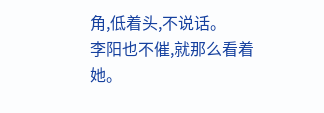角,低着头,不说话。
李阳也不催,就那么看着她。